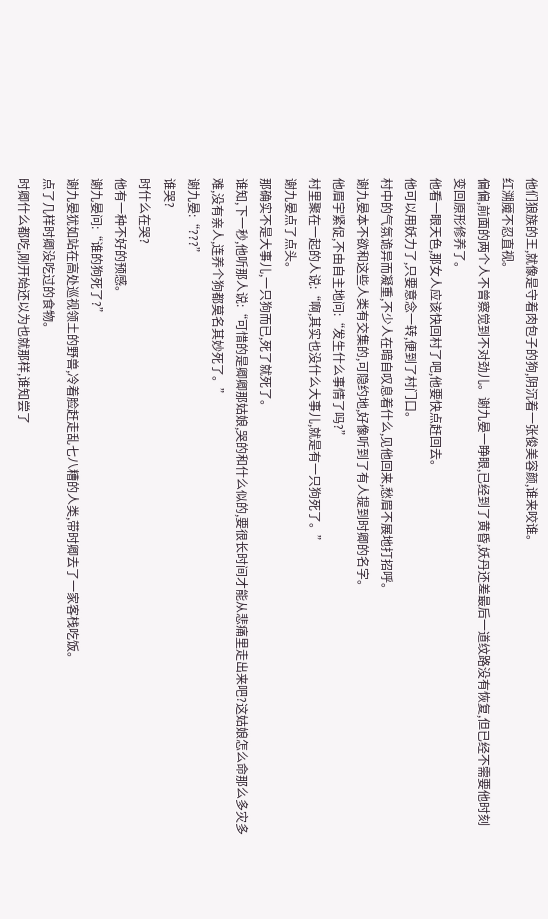他们狼族的王,就像是守着肉包子的狗,阴沉着一张俊美容颜,谁来咬谁。
红溯魇不忍直视。
偏偏,前面的两个人不曾察觉到不对劲儿。谢九晏一睁眼,已经到了黄昏,妖丹还差最后一道纹路没有恢复,但已经不需要他时刻变回原形修养了。
他看一眼天色,那女人应该快回村了吧,他要快点赶回去。
他可以用妖力了,只要意念一转,便到了村门口。
村中的气氛诡异而凝重,不少人在暗自叹息着什么,见他回来,愁眉不展地打招呼。
谢九晏本不欲和这些人类有交集的,可隐约地,好像听到了有人提到时卿的名字。
他眉宇紧促,不由自主地问:“发生什么事情了吗?”
村里聚在一起的人说:“啊,其实也没什么大事儿,就是有一只狗死了。”
谢九晏点了点头。
那确实不是大事儿,一只狗而已,死了就死了。
谁知,下一秒,他听那人说:“可惜的是卿卿那姑娘,哭的和什么似的,要很长时间才能从悲痛里走出来吧?这姑娘怎么命那么多灾多难,没有亲人,连养个狗都莫名其妙死了。”
谢九晏:“???”
谁哭?
时什么在哭?
他有一种不好的预感。
谢九晏问:“谁的狗死了?”
谢九晏犹如站在高处巡视领土的野兽,冷着脸赶走乱七八糟的人类,带时卿去了一家客栈吃饭。
点了几样时卿没吃过的食物。
时卿什么都吃,刚开始还以为也就那样,谁知尝了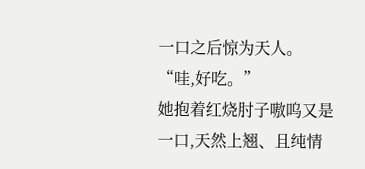一口之后惊为天人。
“哇,好吃。”
她抱着红烧肘子嗷呜又是一口,天然上翘、且纯情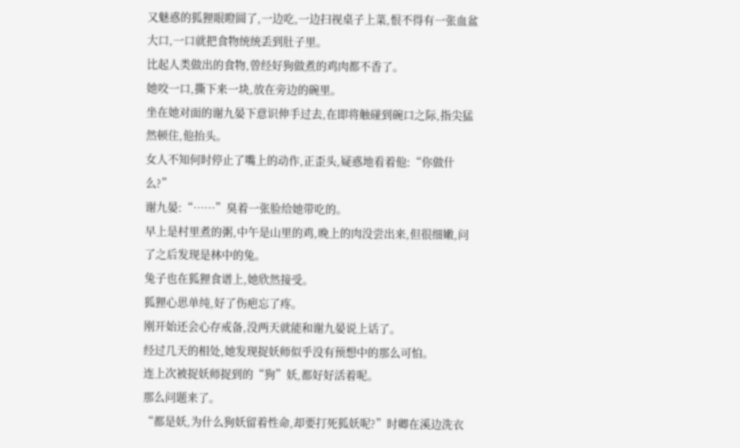又魅惑的狐狸眼瞪圆了,一边吃,一边扫视桌子上菜,恨不得有一张血盆大口,一口就把食物统统丢到肚子里。
比起人类做出的食物,曾经好狗做煮的鸡肉都不香了。
她咬一口,撕下来一块,放在旁边的碗里。
坐在她对面的谢九晏下意识伸手过去,在即将触碰到碗口之际,指尖猛然顿住,他抬头。
女人不知何时停止了嘴上的动作,正歪头,疑惑地看着他:“你做什么?”
谢九晏:“……”臭着一张脸给她带吃的。
早上是村里煮的粥,中午是山里的鸡,晚上的肉没尝出来,但很细嫩,问了之后发现是林中的兔。
兔子也在狐狸食谱上,她欣然接受。
狐狸心思单纯,好了伤疤忘了疼。
刚开始还会心存戒备,没两天就能和谢九晏说上话了。
经过几天的相处,她发现捉妖师似乎没有预想中的那么可怕。
连上次被捉妖师捉到的“狗”妖,都好好活着呢。
那么问题来了。
“都是妖,为什么狗妖留着性命,却要打死狐妖呢?”时卿在溪边洗衣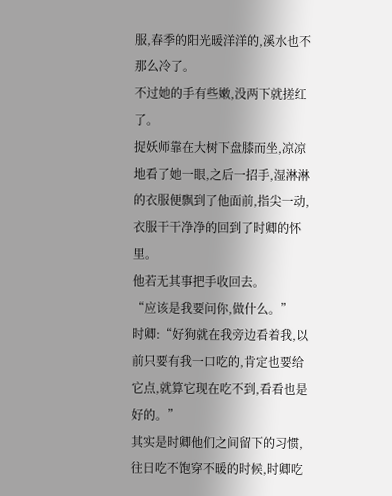服,春季的阳光暖洋洋的,溪水也不那么冷了。
不过她的手有些嫩,没两下就搓红了。
捉妖师靠在大树下盘膝而坐,凉凉地看了她一眼,之后一招手,湿淋淋的衣服便飘到了他面前,指尖一动,衣服干干净净的回到了时卿的怀里。
他若无其事把手收回去。
“应该是我要问你,做什么。”
时卿:“好狗就在我旁边看着我,以前只要有我一口吃的,肯定也要给它点,就算它现在吃不到,看看也是好的。”
其实是时卿他们之间留下的习惯,往日吃不饱穿不暖的时候,时卿吃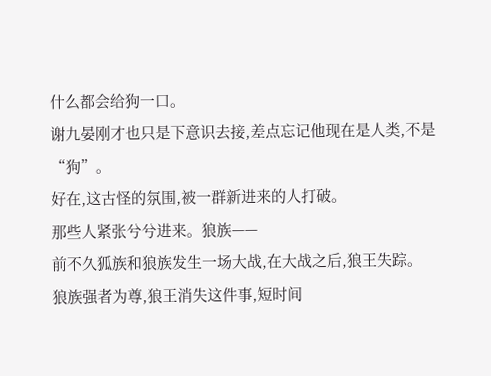什么都会给狗一口。
谢九晏刚才也只是下意识去接,差点忘记他现在是人类,不是“狗”。
好在,这古怪的氛围,被一群新进来的人打破。
那些人紧张兮兮进来。狼族——
前不久狐族和狼族发生一场大战,在大战之后,狼王失踪。
狼族强者为尊,狼王消失这件事,短时间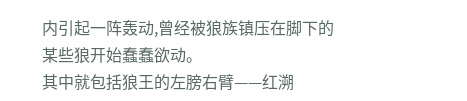内引起一阵轰动,曾经被狼族镇压在脚下的某些狼开始蠢蠢欲动。
其中就包括狼王的左膀右臂——红溯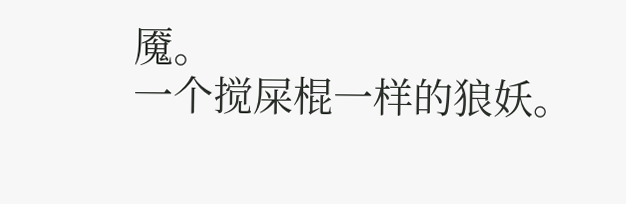魇。
一个搅屎棍一样的狼妖。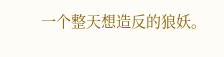一个整天想造反的狼妖。